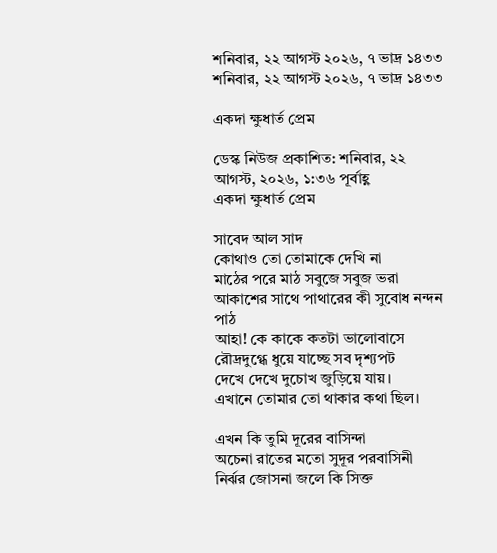শনিবার, ২২ আগস্ট ২০২৬, ৭ ভাদ্র ১৪৩৩
শনিবার, ২২ আগস্ট ২০২৬, ৭ ভাদ্র ১৪৩৩

একদা ক্ষুধার্ত প্রেম

ডেস্ক নিউজ প্রকাশিত: শনিবার, ২২ আগস্ট, ২০২৬, ১:৩৬ পূর্বাহ্ণ
একদা ক্ষুধার্ত প্রেম

সাবেদ আল সাদ
কোথাও তো তোমাকে দেখি না
মাঠের পরে মাঠ সবুজে সবুজ ভরা
আকাশের সাথে পাথারের কী সুবোধ নন্দন পাঠ
আহা! কে কাকে কতটা ভালোবাসে
রৌদ্রদুগ্ধে ধুয়ে যাচ্ছে সব দৃশ্যপট
দেখে দেখে দুচোখ জুড়িয়ে যায়।
এখানে তোমার তো থাকার কথা ছিল।

এখন কি তুমি দূরের বাসিন্দা
অচেনা রাতের মতো সুদূর পরবাসিনী
নির্ঝর জোসনা জলে কি সিক্ত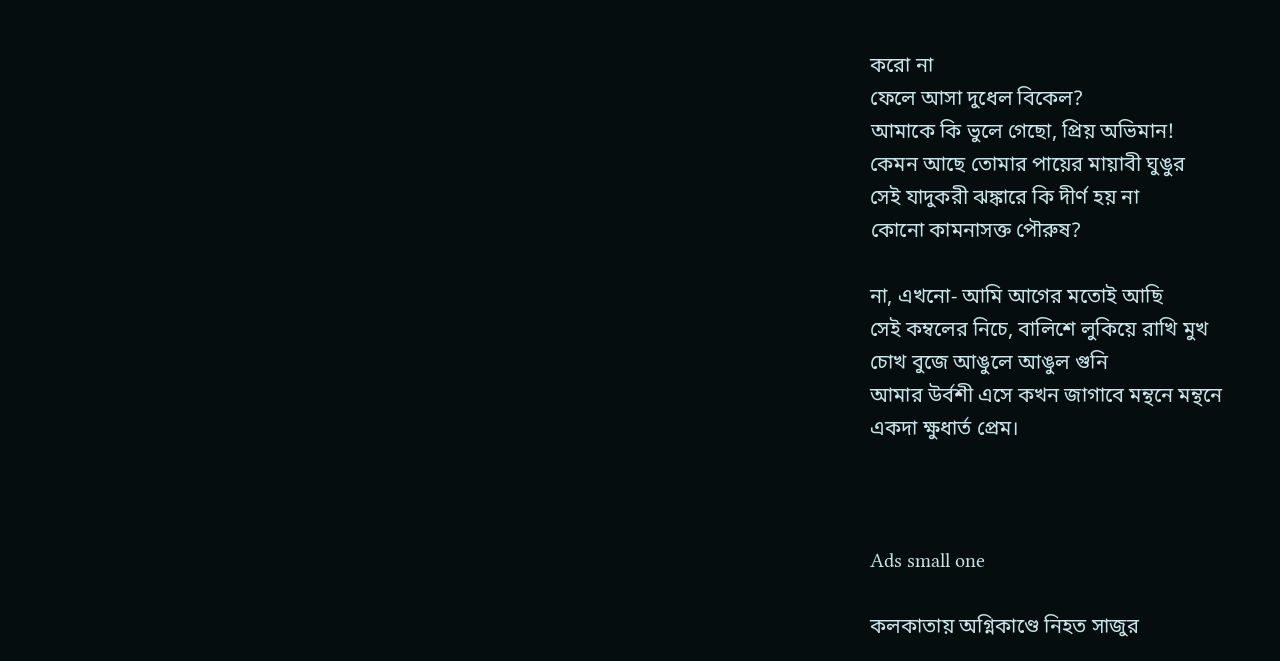করো না
ফেলে আসা দুধেল বিকেল?
আমাকে কি ভুলে গেছো, প্রিয় অভিমান!
কেমন আছে তোমার পায়ের মায়াবী ঘুঙুর
সেই যাদুকরী ঝঙ্কারে কি দীর্ণ হয় না
কোনো কামনাসক্ত পৌরুষ?

না, এখনো- আমি আগের মতোই আছি
সেই কম্বলের নিচে, বালিশে লুকিয়ে রাখি মুখ
চোখ বুজে আঙুলে আঙুল গুনি
আমার উর্বশী এসে কখন জাগাবে মন্থনে মন্থনে
একদা ক্ষুধার্ত প্রেম।



Ads small one

কলকাতায় অগ্নিকাণ্ডে নিহত সাজুর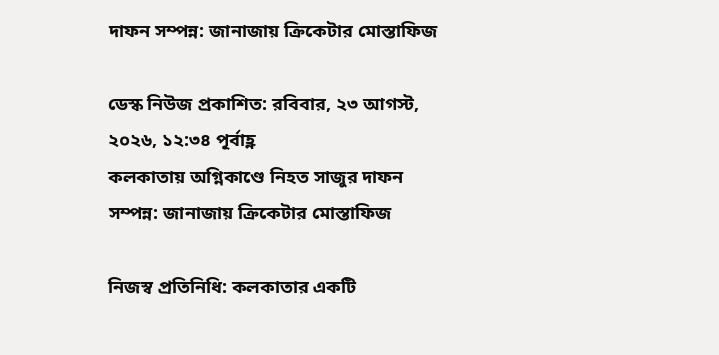দাফন সম্পন্ন: জানাজায় ক্রিকেটার মোস্তাফিজ

ডেস্ক নিউজ প্রকাশিত: রবিবার, ২৩ আগস্ট, ২০২৬, ১২:৩৪ পূর্বাহ্ণ
কলকাতায় অগ্নিকাণ্ডে নিহত সাজুর দাফন সম্পন্ন: জানাজায় ক্রিকেটার মোস্তাফিজ

নিজস্ব প্রতিনিধি: কলকাতার একটি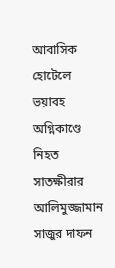আবাসিক হোটেলে ভয়াবহ অগ্নিকাণ্ডে নিহত সাতক্ষীরার আলিমুজ্জামান সাজুর দাফন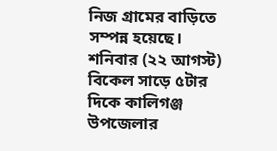নিজ গ্রামের বাড়িতে সম্পন্ন হয়েছে।
শনিবার (২২ আগস্ট) বিকেল সাড়ে ৫টার দিকে কালিগঞ্জ উপজেলার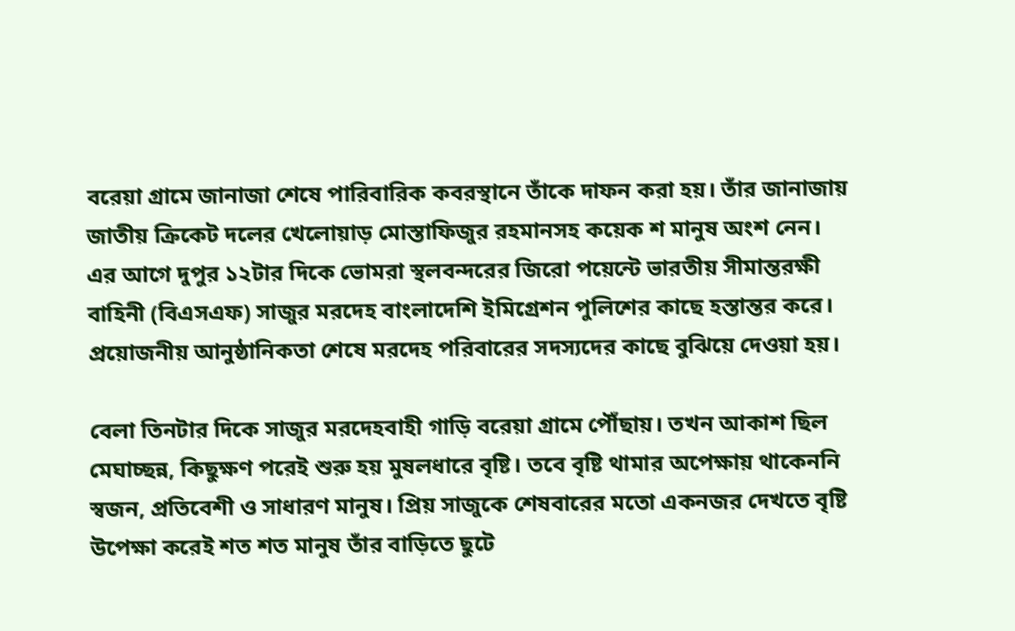বরেয়া গ্রামে জানাজা শেষে পারিবারিক কবরস্থানে তাঁকে দাফন করা হয়। তাঁর জানাজায় জাতীয় ক্রিকেট দলের খেলোয়াড় মোস্তাফিজুর রহমানসহ কয়েক শ মানুষ অংশ নেন।
এর আগে দুপুর ১২টার দিকে ভোমরা স্থলবন্দরের জিরো পয়েন্টে ভারতীয় সীমান্তরক্ষী বাহিনী (বিএসএফ) সাজুর মরদেহ বাংলাদেশি ইমিগ্রেশন পুলিশের কাছে হস্তান্তর করে। প্রয়োজনীয় আনুষ্ঠানিকতা শেষে মরদেহ পরিবারের সদস্যদের কাছে বুঝিয়ে দেওয়া হয়।

বেলা তিনটার দিকে সাজুর মরদেহবাহী গাড়ি বরেয়া গ্রামে পৌঁছায়। তখন আকাশ ছিল মেঘাচ্ছন্ন, কিছুক্ষণ পরেই শুরু হয় মুষলধারে বৃষ্টি। তবে বৃষ্টি থামার অপেক্ষায় থাকেননি স্বজন, প্রতিবেশী ও সাধারণ মানুষ। প্রিয় সাজুকে শেষবারের মতো একনজর দেখতে বৃষ্টি উপেক্ষা করেই শত শত মানুষ তাঁর বাড়িতে ছুটে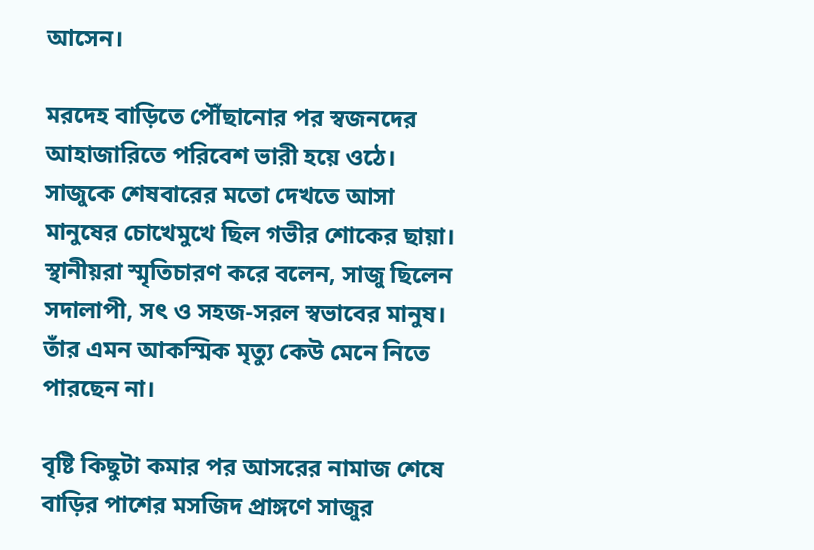আসেন।

মরদেহ বাড়িতে পৌঁছানোর পর স্বজনদের আহাজারিতে পরিবেশ ভারী হয়ে ওঠে। সাজুকে শেষবারের মতো দেখতে আসা মানুষের চোখেমুখে ছিল গভীর শোকের ছায়া। স্থানীয়রা স্মৃতিচারণ করে বলেন, সাজু ছিলেন সদালাপী, সৎ ও সহজ-সরল স্বভাবের মানুষ। তাঁর এমন আকস্মিক মৃত্যু কেউ মেনে নিতে পারছেন না।

বৃষ্টি কিছুটা কমার পর আসরের নামাজ শেষে বাড়ির পাশের মসজিদ প্রাঙ্গণে সাজুর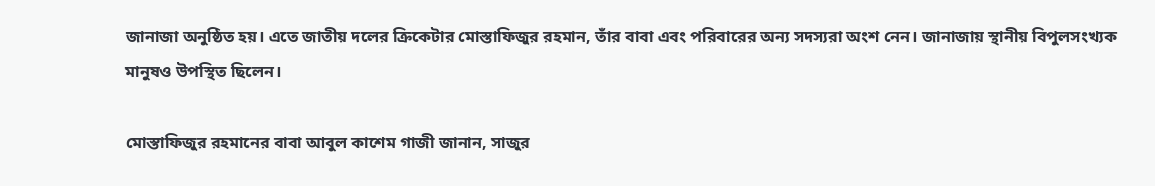জানাজা অনুষ্ঠিত হয়। এতে জাতীয় দলের ক্রিকেটার মোস্তাফিজুর রহমান, তাঁর বাবা এবং পরিবারের অন্য সদস্যরা অংশ নেন। জানাজায় স্থানীয় বিপুলসংখ্যক মানুষও উপস্থিত ছিলেন।

মোস্তাফিজুর রহমানের বাবা আবুল কাশেম গাজী জানান, সাজুর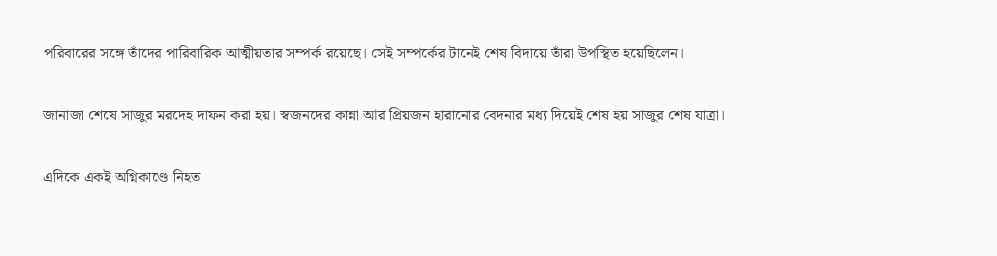পরিবারের সঙ্গে তাঁদের পারিবারিক আত্মীয়তার সম্পর্ক রয়েছে। সেই সম্পর্কের টানেই শেষ বিদায়ে তাঁরা উপস্থিত হয়েছিলেন।

জানাজা শেষে সাজুর মরদেহ দাফন করা হয়। স্বজনদের কান্না আর প্রিয়জন হারানোর বেদনার মধ্য দিয়েই শেষ হয় সাজুর শেষ যাত্রা।

এদিকে একই অগ্নিকাণ্ডে নিহত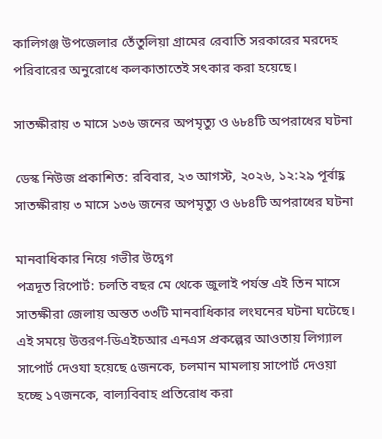কালিগঞ্জ উপজেলার তেঁতুলিয়া গ্রামের রেবাতি সরকারের মরদেহ পরিবারের অনুরোধে কলকাতাতেই সৎকার করা হয়েছে।

সাতক্ষীরায় ৩ মাসে ১৩৬ জনের অপমৃত্যু ও ৬৮৪টি অপরাধের ঘটনা

ডেস্ক নিউজ প্রকাশিত: রবিবার, ২৩ আগস্ট, ২০২৬, ১২:২৯ পূর্বাহ্ণ
সাতক্ষীরায় ৩ মাসে ১৩৬ জনের অপমৃত্যু ও ৬৮৪টি অপরাধের ঘটনা

মানবাধিকার নিয়ে গভীর উদ্বেগ
পত্রদূত রিপোর্ট: চলতি বছর মে থেকে জুলাই পর্যন্ত এই তিন মাসে সাতক্ষীরা জেলায় অন্তত ৩৩টি মানবাধিকার লংঘনের ঘটনা ঘটেছে। এই সময়ে উত্তরণ-ডিএইচআর এনএস প্রকল্পের আওতায় লিগ্যাল সাপোর্ট দেওযা হয়েছে ৫জনকে, চলমান মামলায় সাপোর্ট দেওয়া হচ্ছে ১৭জনকে, বাল্যবিবাহ প্রতিরোধ করা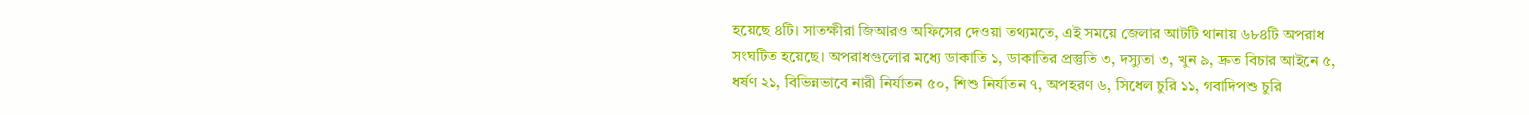হয়েছে ৪টি। সাতক্ষীরা জিআরও অফিসের দেওয়া তথ্যমতে, এই সময়ে জেলার আটটি থানায় ৬৮৪টি অপরাধ সংঘটিত হয়েছে। অপরাধগুলোর মধ্যে ডাকাতি ১, ডাকাতির প্রস্তুতি ৩, দস্যুতা ৩, খুন ৯, দ্রুত বিচার আইনে ৫, ধর্ষণ ২১, বিভিন্নভাবে নারী নির্যাতন ৫০, শিশু নির্যাতন ৭, অপহরণ ৬, সিধেল চুরি ১১, গবাদিপশু চুরি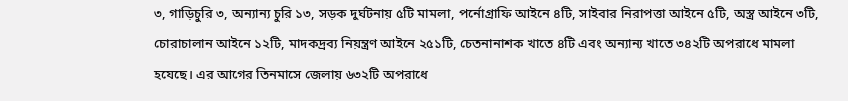৩, গাড়িচুরি ৩, অন্যান্য চুরি ১৩, সড়ক দুর্ঘটনায় ৫টি মামলা, পর্নোগ্রাফি আইনে ৪টি, সাইবার নিরাপত্তা আইনে ৫টি, অস্ত্র আইনে ৩টি, চোরাচালান আইনে ১২টি, মাদকদ্রব্য নিয়ন্ত্রণ আইনে ২৫১টি, চেতনানাশক খাতে ৪টি এবং অন্যান্য খাতে ৩৪২টি অপরাধে মামলা হযেছে। এর আগের তিনমাসে জেলায় ৬৩২টি অপরাধে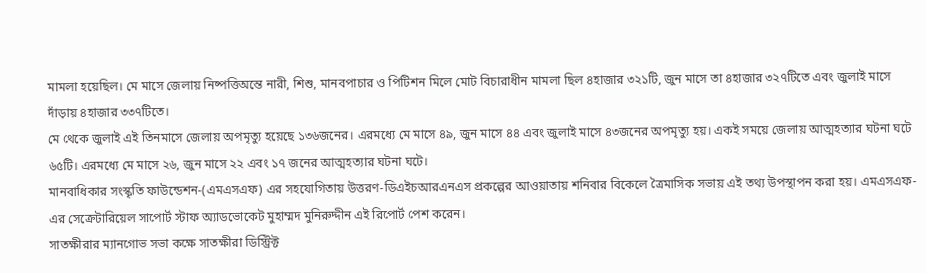মামলা হয়েছিল। মে মাসে জেলায় নিষ্পত্তিঅন্তে নারী, শিশু, মানবপাচার ও পিটিশন মিলে মোট বিচারাধীন মামলা ছিল ৪হাজার ৩২১টি, জুন মাসে তা ৪হাজার ৩২৭টিতে এবং জুলাই মাসে দাঁড়ায় ৪হাজার ৩৩৭টিতে।
মে থেকে জুলাই এই তিনমাসে জেলায় অপমৃত্যু হয়েছে ১৩৬জনের। এরমধ্যে মে মাসে ৪৯, জুন মাসে ৪৪ এবং জুলাই মাসে ৪৩জনের অপমৃত্যু হয়। একই সময়ে জেলায় আত্মহত্যার ঘটনা ঘটে ৬৫টি। এরমধ্যে মে মাসে ২৬, জুন মাসে ২২ এবং ১৭ জনের আত্মহত্যার ঘটনা ঘটে।
মানবাধিকার সংস্কৃতি ফাউন্ডেশন-(এমএসএফ) এর সহযোগিতায় উত্তরণ-ডিএইচআরএনএস প্রকল্পের আওয়াতায় শনিবার বিকেলে ত্রৈমাসিক সভায় এই তথ্য উপস্থাপন করা হয়। এমএসএফ-এর সেক্রেটারিয়েল সাপোর্ট স্টাফ অ্যাডভোকেট মুহাম্মদ মুনিরুদ্দীন এই রিপোর্ট পেশ করেন।
সাতক্ষীরার ম্যানগোভ সভা কক্ষে সাতক্ষীরা ডিস্ট্রিক্ট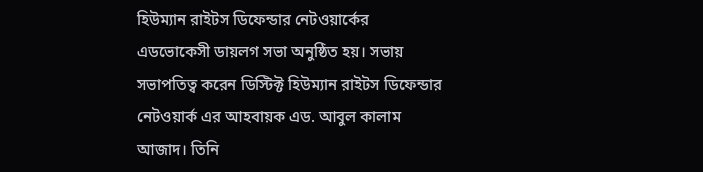হিউম্যান রাইটস ডিফেন্ডার নেটওয়ার্কের এডভোকেসী ডায়লগ সভা অনুষ্ঠিত হয়। সভায় সভাপতিত্ব করেন ডিস্টিক্ট হিউম্যান রাইটস ডিফেন্ডার নেটওয়ার্ক এর আহবায়ক এড. আবুল কালাম আজাদ। তিনি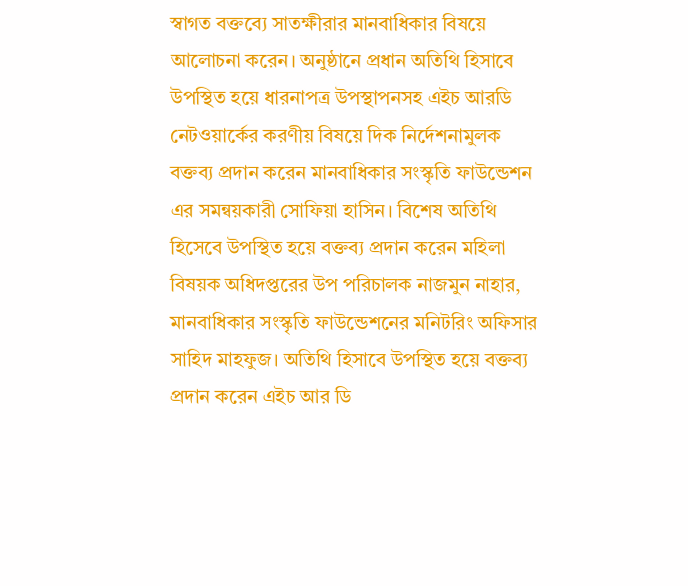স্বাগত বক্তব্যে সাতক্ষীরার মানবাধিকার বিষয়ে আলোচনা করেন। অনুষ্ঠানে প্রধান অতিথি হিসাবে উপস্থিত হয়ে ধারনাপত্র উপস্থাপনসহ এইচ আরডি নেটওয়ার্কের করণীয় বিষয়ে দিক নির্দেশনামুলক বক্তব্য প্রদান করেন মানবাধিকার সংস্কৃতি ফাউন্ডেশন এর সমন্বয়কারী সোফিয়া হাসিন। বিশেষ অতিথি হিসেবে উপস্থিত হয়ে বক্তব্য প্রদান করেন মহিলা বিষয়ক অধিদপ্তরের উপ পরিচালক নাজমুন নাহার, মানবাধিকার সংস্কৃতি ফাউন্ডেশনের মনিটরিং অফিসার সাহিদ মাহফুজ। অতিথি হিসাবে উপস্থিত হয়ে বক্তব্য প্রদান করেন এইচ আর ডি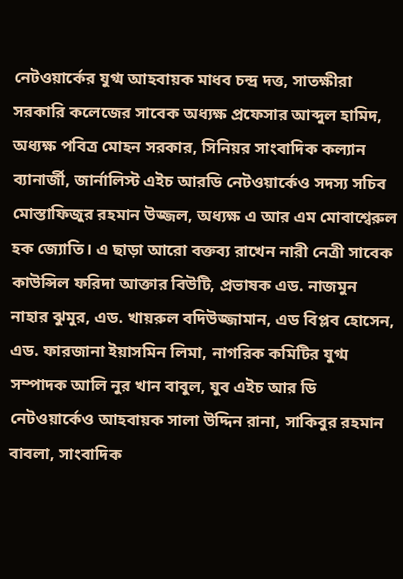নেটওয়ার্কের যুগ্ম আহবায়ক মাধব চন্দ্র দত্ত, সাতক্ষীরা সরকারি কলেজের সাবেক অধ্যক্ষ প্রফেসার আব্দুল হামিদ, অধ্যক্ষ পবিত্র মোহন সরকার, সিনিয়র সাংবাদিক কল্যান ব্যানার্জী, জার্নালিস্ট এইচ আরডি নেটওয়ার্কেও সদস্য সচিব মোস্তাফিজুর রহমান উজ্জল, অধ্যক্ষ এ আর এম মোবাশ্বেরুল হক জ্যোতি। এ ছাড়া আরো বক্তব্য রাখেন নারী নেত্রী সাবেক কাউন্সিল ফরিদা আক্তার বিউটি, প্রভাষক এড. নাজমুন নাহার ঝুমুর, এড. খায়রুল বদিউজ্জামান, এড বিপ্লব হোসেন, এড. ফারজানা ইয়াসমিন লিমা, নাগরিক কমিটির যুগ্ম সম্পাদক আলি নুর খান বাবুল, যুব এইচ আর ডি নেটওয়ার্কেও আহবায়ক সালা উদ্দিন রানা, সাকিবুর রহমান বাবলা, সাংবাদিক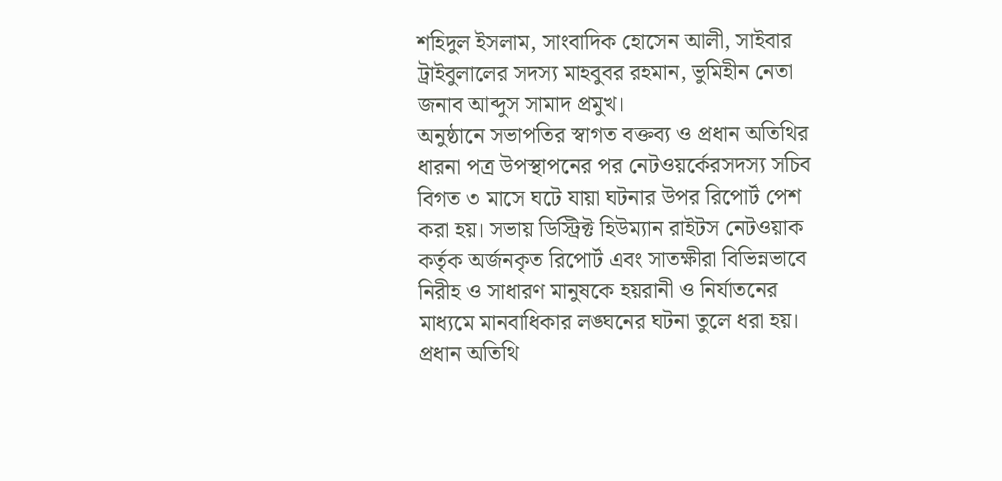শহিদুল ইসলাম, সাংবাদিক হোসেন আলী, সাইবার ট্রাইবুলালের সদস্য মাহবুবর রহমান, ভুমিহীন নেতা জনাব আব্দুস সামাদ প্রমুখ।
অনুষ্ঠানে সভাপতির স্বাগত বক্তব্য ও প্রধান অতিথির ধারনা পত্র উপস্থাপনের পর নেটওয়র্কেরসদস্য সচিব বিগত ৩ মাসে ঘটে যায়া ঘটনার উপর রিপোর্ট পেশ করা হয়। সভায় ডিস্ট্রিক্ট হিউম্যান রাইটস নেটওয়াক কর্তৃক অর্জনকৃত রিপোর্ট এবং সাতক্ষীরা বিভিন্নভাবে নিরীহ ও সাধারণ মানুষকে হয়রানী ও নির্যাতনের মাধ্যমে মানবাধিকার লঙ্ঘনের ঘটনা তুলে ধরা হয়।
প্রধান অতিথি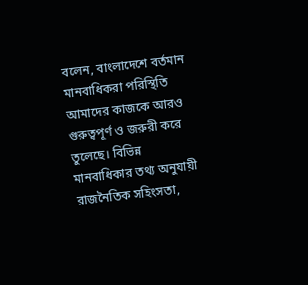বলেন, বাংলাদেশে বর্তমান মানবাধিকরা পরিস্থিতি আমাদের কাজকে আরও গুরুত্বপূর্ণ ও জরুরী করে তুলেছে। বিভিন্ন মানবাধিকার তথ্য অনুযায়ী রাজনৈতিক সহিংসতা,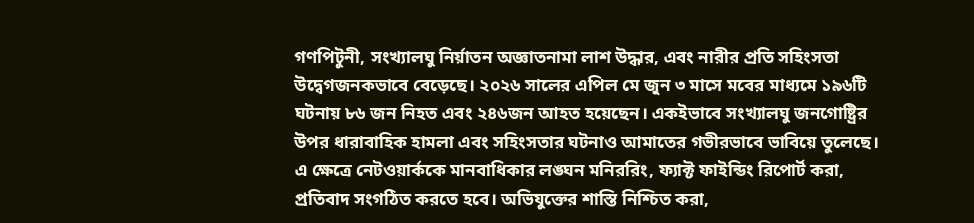গণপিটুনী, সংখ্যালঘু নির্য়াতন অজ্ঞাতনামা লাশ উদ্ধার, এবং নারীর প্রতি সহিংসতা উদ্বেগজনকভাবে বেড়েছে। ২০২৬ সালের এপিল মে জুন ৩ মাসে মবের মাধ্যমে ১৯৬টি ঘটনায় ৮৬ জন নিহত এবং ২৪৬জন আহত হয়েছেন। একইভাবে সংখ্যালঘু জনগোষ্ট্রির উপর ধারাবাহিক হামলা এবং সহিংসতার ঘটনাও আমাতের গভীরভাবে ভাবিয়ে তুলেছে। এ ক্ষেত্রে নেটওয়ার্ককে মানবাধিকার লঙ্ঘন মনিররিং, ফ্যাক্ট ফাইন্ডিং রিপোর্ট করা, প্রতিবাদ সংগঠিত করতে হবে। অভিযুক্তের শাস্তি নিশ্চিত করা,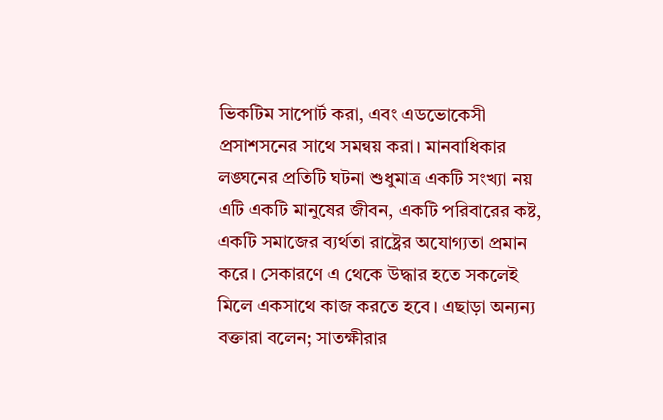ভিকটিম সাপোর্ট করা, এবং এডভোকেসী প্রসাশসনের সাথে সমন্বয় করা। মানবাধিকার লঙ্ঘনের প্রতিটি ঘটনা শুধুমাত্র একটি সংখ্যা নয় এটি একটি মানুষের জীবন, একটি পরিবারের কষ্ট, একটি সমাজের ব্যর্থতা রাষ্ট্রের অযোগ্যতা প্রমান করে। সেকারণে এ থেকে উদ্ধার হতে সকলেই মিলে একসাথে কাজ করতে হবে। এছাড়া অন্যন্য বক্তারা বলেন; সাতক্ষীরার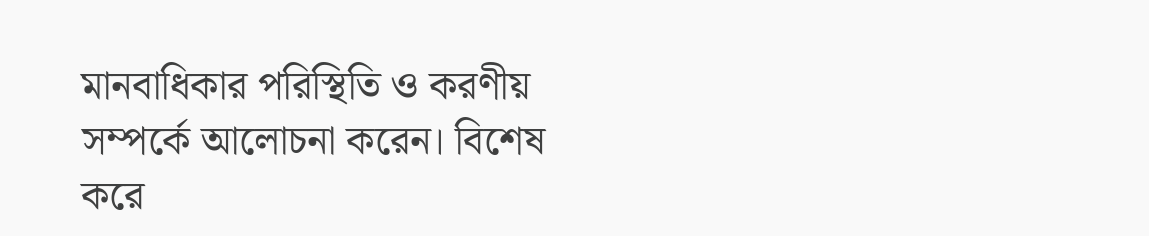মানবাধিকার পরিস্থিতি ও করণীয় সম্পর্কে আলোচনা করেন। বিশেষ করে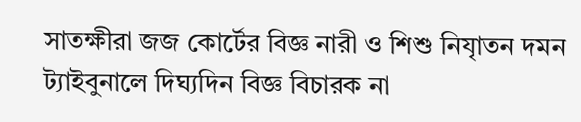সাতক্ষীরা জজ কোর্টের বিজ্ঞ নারী ও শিশু নিযৃাতন দমন ট্যাইবুনালে দিঘ্যদিন বিজ্ঞ বিচারক না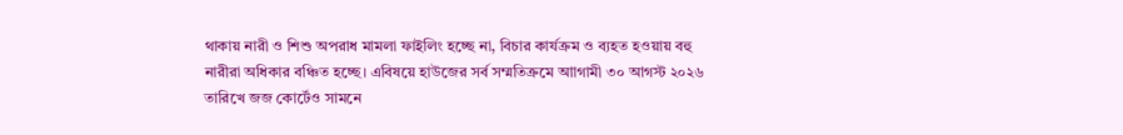থাকায় নারী ও শিশু অপরাধ মামলা ফাইলিং হচ্ছে না, বিচার কার্যক্রম ও ব্যহত হওয়ায় বহু নারীরা অধিকার বঞ্চিত হচ্ছে। এবিষয়ে হাউজের সর্ব সম্মতিক্রমে আাগামী ৩০ আগস্ট ২০২৬ তারিখে জজ কোর্টেও সামনে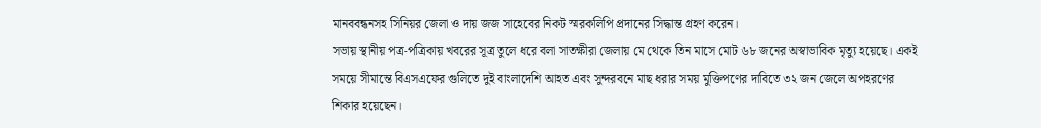মানববন্ধনসহ সিনিয়র জেলা ও দায় জজ সাহেবের নিকট স্মরকলিপি প্রদানের সিদ্ধান্ত গ্রহণ করেন।
সভায় স্থানীয় পত্র-পত্রিকায় খবরের সূত্র তুলে ধরে বলা সাতক্ষীরা জেলায় মে থেকে তিন মাসে মোট ৬৮ জনের অস্বাভাবিক মৃত্যু হয়েছে। একই সময়ে সীমান্তে বিএসএফের গুলিতে দুই বাংলাদেশি আহত এবং সুন্দরবনে মাছ ধরার সময় মুক্তিপণের দাবিতে ৩২ জন জেলে অপহরণের শিকার হয়েছেন।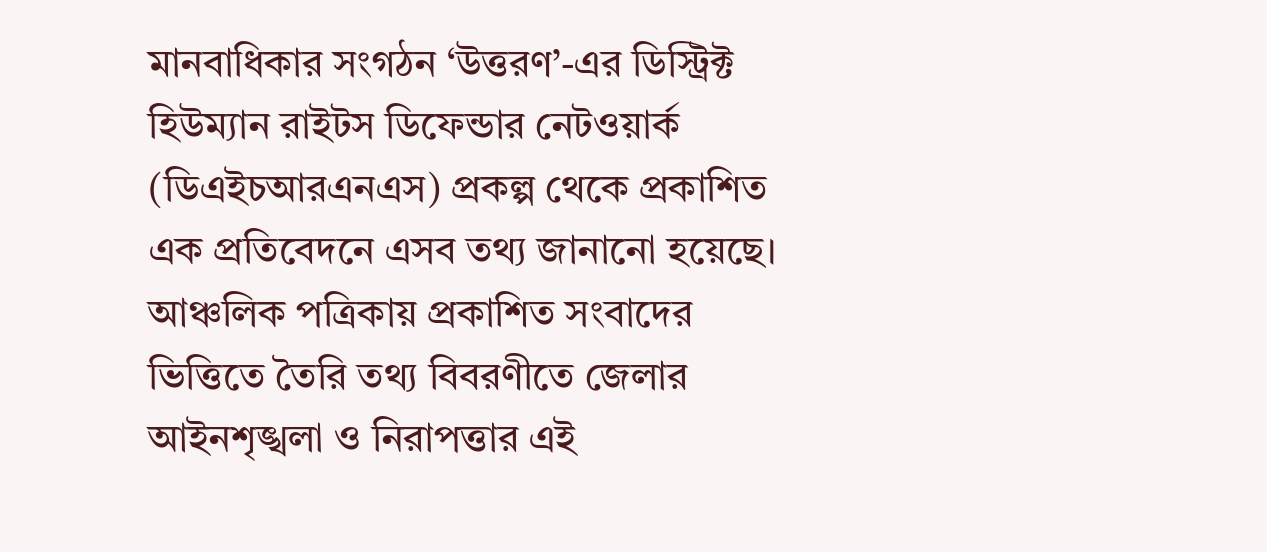মানবাধিকার সংগঠন ‘উত্তরণ’-এর ডিস্ট্রিক্ট হিউম্যান রাইটস ডিফেন্ডার নেটওয়ার্ক (ডিএইচআরএনএস) প্রকল্প থেকে প্রকাশিত এক প্রতিবেদনে এসব তথ্য জানানো হয়েছে। আঞ্চলিক পত্রিকায় প্রকাশিত সংবাদের ভিত্তিতে তৈরি তথ্য বিবরণীতে জেলার আইনশৃঙ্খলা ও নিরাপত্তার এই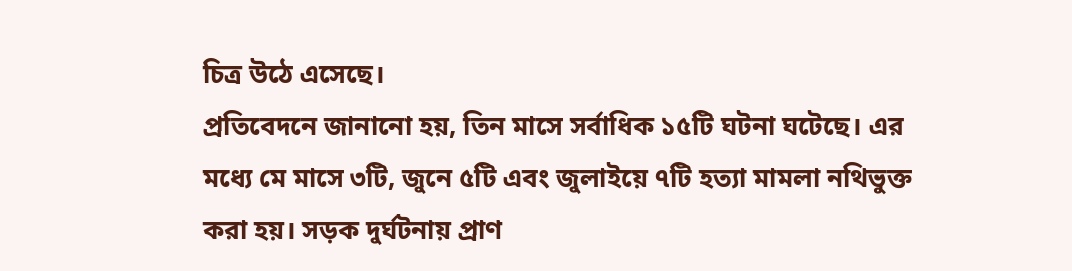চিত্র উঠে এসেছে।
প্রতিবেদনে জানানো হয়, তিন মাসে সর্বাধিক ১৫টি ঘটনা ঘটেছে। এর মধ্যে মে মাসে ৩টি, জুনে ৫টি এবং জুলাইয়ে ৭টি হত্যা মামলা নথিভুক্ত করা হয়। সড়ক দুর্ঘটনায় প্রাণ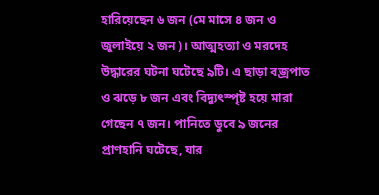হারিয়েছেন ৬ জন (মে মাসে ৪ জন ও জুলাইয়ে ২ জন)। আত্মহত্যা ও মরদেহ উদ্ধারের ঘটনা ঘটেছে ৯টি। এ ছাড়া বজ্রপাত ও ঝড়ে ৮ জন এবং বিদ্যুৎস্পৃষ্ট হয়ে মারা গেছেন ৭ জন। পানিতে ডুবে ৯ জনের প্রাণহানি ঘটেছে, যার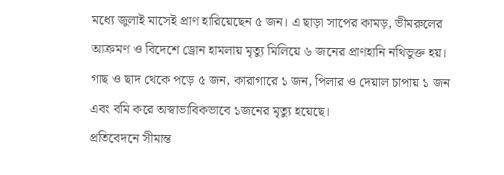মধ্যে জুলাই মাসেই প্রাণ হারিয়েছেন ৫ জন। এ ছাড়া সাপের কামড়, ভীমরুলের আক্রমণ ও বিদেশে ড্রোন হামলায় মৃত্যু মিলিয়ে ৬ জনের প্রাণহানি নথিভুক্ত হয়। গাছ ও ছাদ থেকে পড়ে ৫ জন, কারাগারে ১ জন, পিলার ও দেয়াল চাপায় ১ জন এবং বমি করে অস্বাভাবিকভাবে ১জনের মৃত্যু হয়েছে।
প্রতিবেদনে সীমান্ত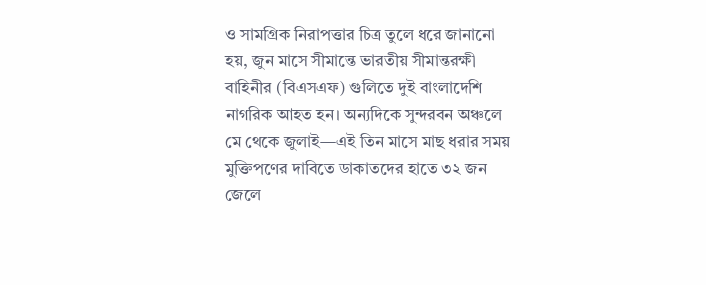ও সামগ্রিক নিরাপত্তার চিত্র তুলে ধরে জানানো হয়, জুন মাসে সীমান্তে ভারতীয় সীমান্তরক্ষী বাহিনীর (বিএসএফ) গুলিতে দুই বাংলাদেশি নাগরিক আহত হন। অন্যদিকে সুন্দরবন অঞ্চলে মে থেকে জুলাই—এই তিন মাসে মাছ ধরার সময় মুক্তিপণের দাবিতে ডাকাতদের হাতে ৩২ জন জেলে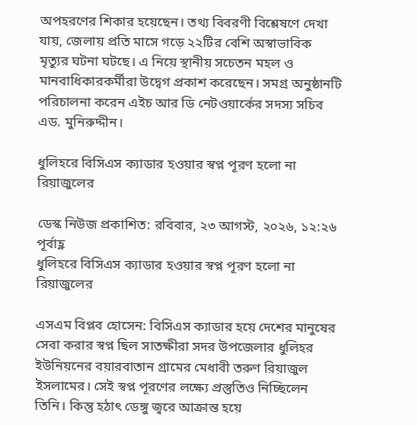অপহরণের শিকার হয়েছেন। তথ্য বিবরণী বিশ্লেষণে দেখা যায়, জেলায় প্রতি মাসে গড়ে ২২টির বেশি অস্বাভাবিক মৃত্যুর ঘটনা ঘটছে। এ নিয়ে স্থানীয় সচেতন মহল ও মানবাধিকারকর্মীরা উদ্বেগ প্রকাশ করেছেন। সমগ্র অনুষ্ঠানটি পরিচালনা করেন এইচ আর ডি নেটওয়ার্কের সদস্য সচিব এড. মুনিরুদ্দীন।

ধুলিহরে বিসিএস ক্যাডার হওয়ার স্বপ্ন পূরণ হলো না রিয়াজুলের

ডেস্ক নিউজ প্রকাশিত: রবিবার, ২৩ আগস্ট, ২০২৬, ১২:২৬ পূর্বাহ্ণ
ধুলিহরে বিসিএস ক্যাডার হওয়ার স্বপ্ন পূরণ হলো না রিয়াজুলের

এসএম বিপ্লব হোসেন: বিসিএস ক্যাডার হয়ে দেশের মানুষের সেবা করার স্বপ্ন ছিল সাতক্ষীরা সদর উপজেলার ধুলিহর ইউনিয়নের বয়ারবাতান গ্রামের মেধাবী তরুণ রিয়াজুল ইসলামের। সেই স্বপ্ন পূরণের লক্ষ্যে প্রস্তুতিও নিচ্ছিলেন তিনি। কিন্তু হঠাৎ ডেঙ্গু জ্বরে আক্রান্ত হয়ে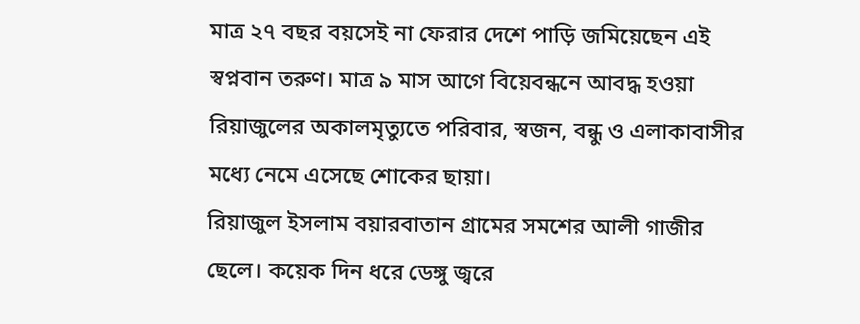মাত্র ২৭ বছর বয়সেই না ফেরার দেশে পাড়ি জমিয়েছেন এই স্বপ্নবান তরুণ। মাত্র ৯ মাস আগে বিয়েবন্ধনে আবদ্ধ হওয়া রিয়াজুলের অকালমৃত্যুতে পরিবার, স্বজন, বন্ধু ও এলাকাবাসীর মধ্যে নেমে এসেছে শোকের ছায়া।
রিয়াজুল ইসলাম বয়ারবাতান গ্রামের সমশের আলী গাজীর ছেলে। কয়েক দিন ধরে ডেঙ্গু জ্বরে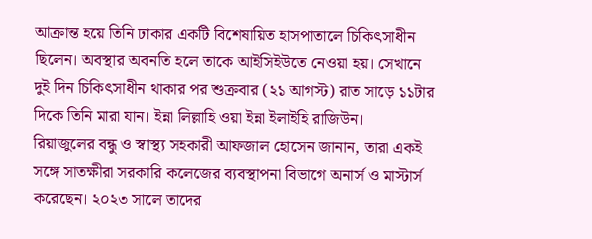আক্রান্ত হয়ে তিনি ঢাকার একটি বিশেষায়িত হাসপাতালে চিকিৎসাধীন ছিলেন। অবস্থার অবনতি হলে তাকে আইসিইউতে নেওয়া হয়। সেখানে দুই দিন চিকিৎসাধীন থাকার পর শুক্রবার (২১ আগস্ট) রাত সাড়ে ১১টার দিকে তিনি মারা যান। ইন্না লিল্লাহি ওয়া ইন্না ইলাইহি রাজিউন।
রিয়াজুলের বন্ধু ও স্বাস্থ্য সহকারী আফজাল হোসেন জানান, তারা একই সঙ্গে সাতক্ষীরা সরকারি কলেজের ব্যবস্থাপনা বিভাগে অনার্স ও মাস্টার্স করেছেন। ২০২৩ সালে তাদের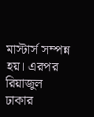মাস্টার্স সম্পন্ন হয়। এরপর রিয়াজুল ঢাকার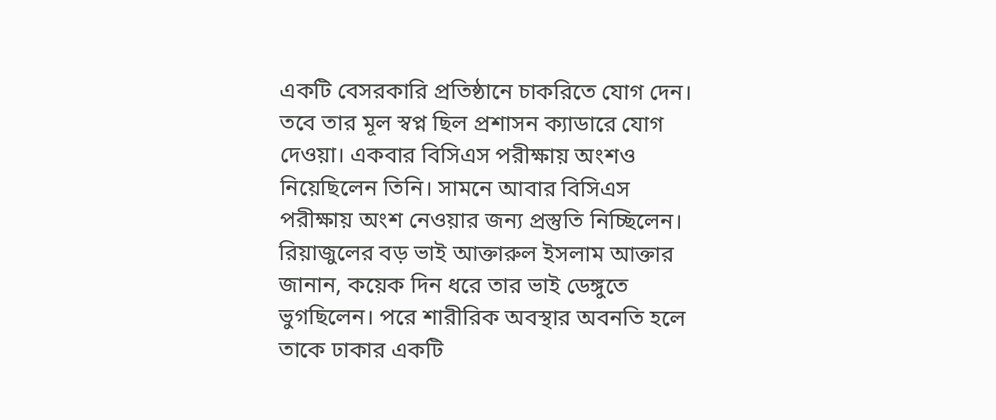একটি বেসরকারি প্রতিষ্ঠানে চাকরিতে যোগ দেন। তবে তার মূল স্বপ্ন ছিল প্রশাসন ক্যাডারে যোগ দেওয়া। একবার বিসিএস পরীক্ষায় অংশও নিয়েছিলেন তিনি। সামনে আবার বিসিএস পরীক্ষায় অংশ নেওয়ার জন্য প্রস্তুতি নিচ্ছিলেন।
রিয়াজুলের বড় ভাই আক্তারুল ইসলাম আক্তার জানান, কয়েক দিন ধরে তার ভাই ডেঙ্গুতে ভুগছিলেন। পরে শারীরিক অবস্থার অবনতি হলে তাকে ঢাকার একটি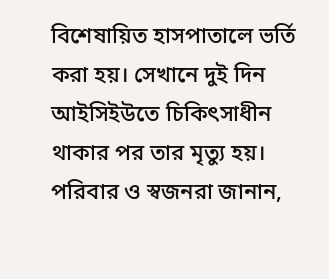বিশেষায়িত হাসপাতালে ভর্তি করা হয়। সেখানে দুই দিন আইসিইউতে চিকিৎসাধীন থাকার পর তার মৃত্যু হয়।
পরিবার ও স্বজনরা জানান,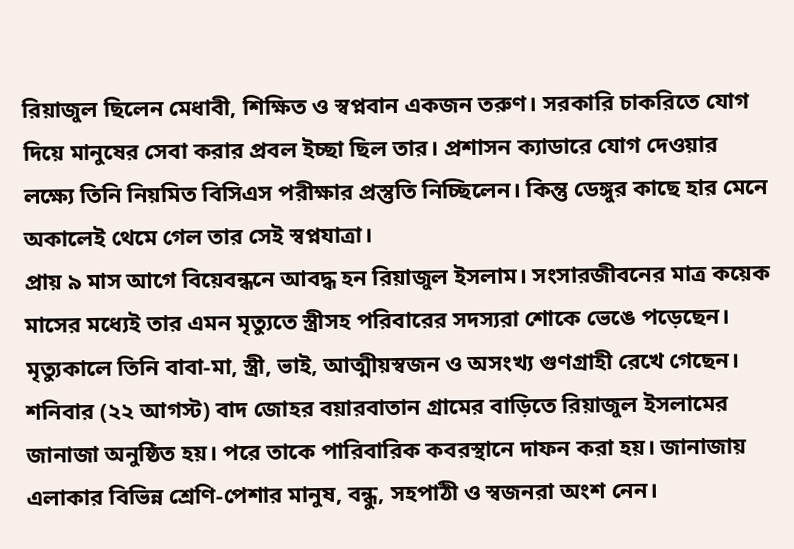রিয়াজুল ছিলেন মেধাবী, শিক্ষিত ও স্বপ্নবান একজন তরুণ। সরকারি চাকরিতে যোগ দিয়ে মানুষের সেবা করার প্রবল ইচ্ছা ছিল তার। প্রশাসন ক্যাডারে যোগ দেওয়ার লক্ষ্যে তিনি নিয়মিত বিসিএস পরীক্ষার প্রস্তুতি নিচ্ছিলেন। কিন্তু ডেঙ্গুর কাছে হার মেনে অকালেই থেমে গেল তার সেই স্বপ্নযাত্রা।
প্রায় ৯ মাস আগে বিয়েবন্ধনে আবদ্ধ হন রিয়াজুল ইসলাম। সংসারজীবনের মাত্র কয়েক মাসের মধ্যেই তার এমন মৃত্যুতে স্ত্রীসহ পরিবারের সদস্যরা শোকে ভেঙে পড়েছেন। মৃত্যুকালে তিনি বাবা-মা, স্ত্রী, ভাই, আত্মীয়স্বজন ও অসংখ্য গুণগ্রাহী রেখে গেছেন।
শনিবার (২২ আগস্ট) বাদ জোহর বয়ারবাতান গ্রামের বাড়িতে রিয়াজুল ইসলামের জানাজা অনুষ্ঠিত হয়। পরে তাকে পারিবারিক কবরস্থানে দাফন করা হয়। জানাজায় এলাকার বিভিন্ন শ্রেণি-পেশার মানুষ, বন্ধু, সহপাঠী ও স্বজনরা অংশ নেন।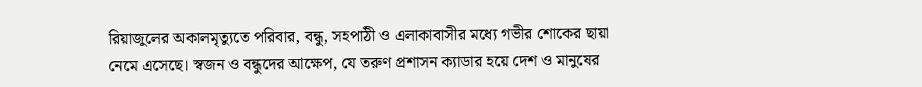রিয়াজুলের অকালমৃত্যুতে পরিবার, বন্ধু, সহপাঠী ও এলাকাবাসীর মধ্যে গভীর শোকের ছায়া নেমে এসেছে। স্বজন ও বন্ধুদের আক্ষেপ, যে তরুণ প্রশাসন ক্যাডার হয়ে দেশ ও মানুষের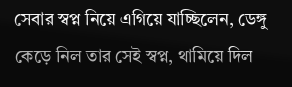সেবার স্বপ্ন নিয়ে এগিয়ে যাচ্ছিলেন, ডেঙ্গু কেড়ে নিল তার সেই স্বপ্ন, থামিয়ে দিল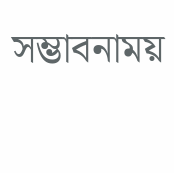সম্ভাবনাময়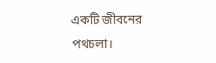একটি জীবনের পথচলা।